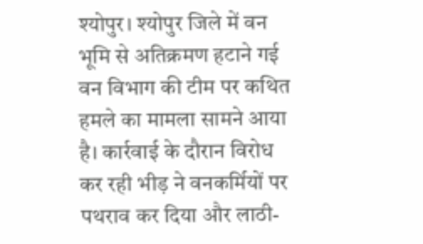श्योपुर। श्योपुर जिले में वन भूमि से अतिक्रमण हटाने गई वन विभाग की टीम पर कथित हमले का मामला सामने आया है। कार्रवाई के दौरान विरोध कर रही भीड़ ने वनकर्मियों पर पथराव कर दिया और लाठी-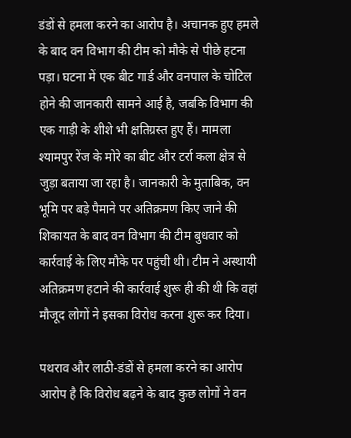डंडों से हमला करने का आरोप है। अचानक हुए हमले के बाद वन विभाग की टीम को मौके से पीछे हटना पड़ा। घटना में एक बीट गार्ड और वनपाल के चोटिल होने की जानकारी सामने आई है, जबकि विभाग की एक गाड़ी के शीशे भी क्षतिग्रस्त हुए हैं। मामला श्यामपुर रेंज के मोरे का बीट और टर्रा कला क्षेत्र से जुड़ा बताया जा रहा है। जानकारी के मुताबिक, वन भूमि पर बड़े पैमाने पर अतिक्रमण किए जाने की शिकायत के बाद वन विभाग की टीम बुधवार को कार्रवाई के लिए मौके पर पहुंची थी। टीम ने अस्थायी अतिक्रमण हटाने की कार्रवाई शुरू ही की थी कि वहां मौजूद लोगों ने इसका विरोध करना शुरू कर दिया।

पथराव और लाठी-डंडों से हमला करने का आरोप
आरोप है कि विरोध बढ़ने के बाद कुछ लोगों ने वन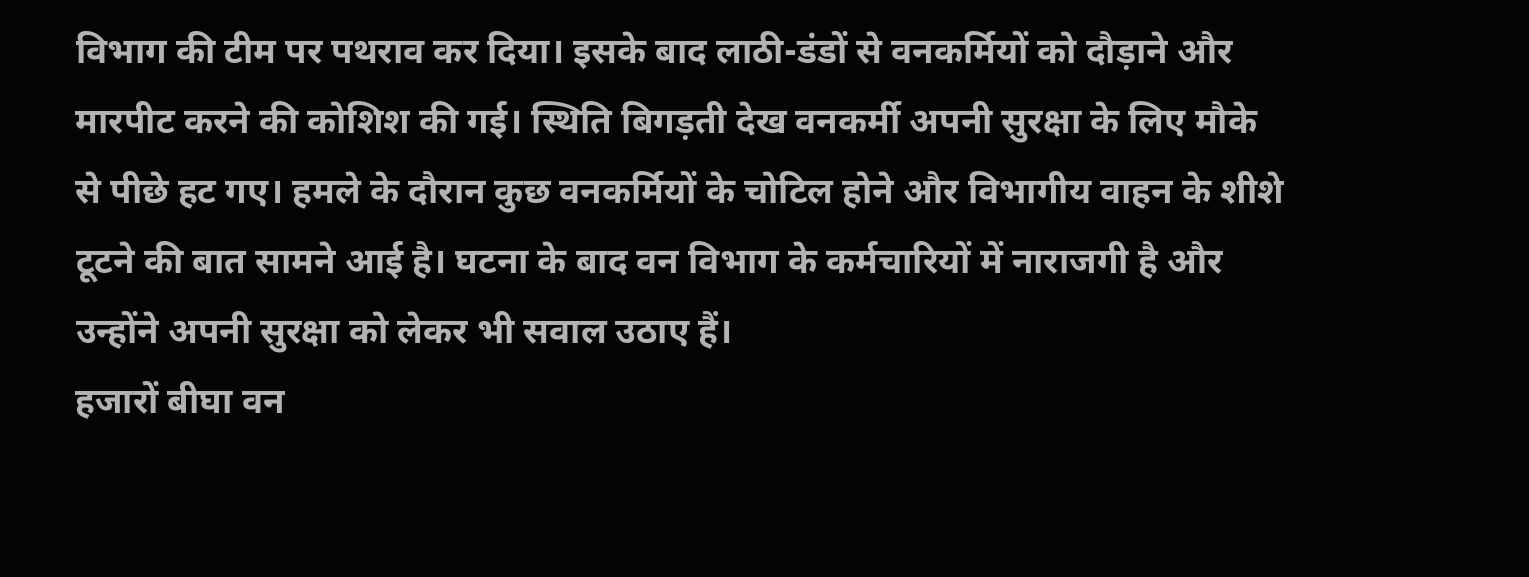विभाग की टीम पर पथराव कर दिया। इसके बाद लाठी-डंडों से वनकर्मियों को दौड़ाने और मारपीट करने की कोशिश की गई। स्थिति बिगड़ती देख वनकर्मी अपनी सुरक्षा के लिए मौके से पीछे हट गए। हमले के दौरान कुछ वनकर्मियों के चोटिल होने और विभागीय वाहन के शीशे टूटने की बात सामने आई है। घटना के बाद वन विभाग के कर्मचारियों में नाराजगी है और उन्होंने अपनी सुरक्षा को लेकर भी सवाल उठाए हैं।
हजारों बीघा वन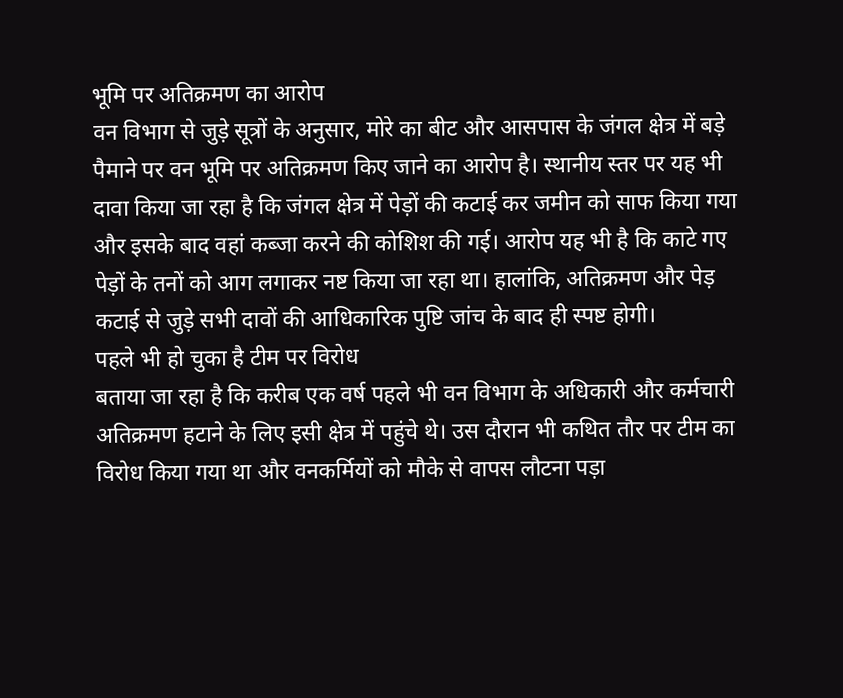भूमि पर अतिक्रमण का आरोप
वन विभाग से जुड़े सूत्रों के अनुसार, मोरे का बीट और आसपास के जंगल क्षेत्र में बड़े पैमाने पर वन भूमि पर अतिक्रमण किए जाने का आरोप है। स्थानीय स्तर पर यह भी दावा किया जा रहा है कि जंगल क्षेत्र में पेड़ों की कटाई कर जमीन को साफ किया गया और इसके बाद वहां कब्जा करने की कोशिश की गई। आरोप यह भी है कि काटे गए पेड़ों के तनों को आग लगाकर नष्ट किया जा रहा था। हालांकि, अतिक्रमण और पेड़ कटाई से जुड़े सभी दावों की आधिकारिक पुष्टि जांच के बाद ही स्पष्ट होगी।
पहले भी हो चुका है टीम पर विरोध
बताया जा रहा है कि करीब एक वर्ष पहले भी वन विभाग के अधिकारी और कर्मचारी अतिक्रमण हटाने के लिए इसी क्षेत्र में पहुंचे थे। उस दौरान भी कथित तौर पर टीम का विरोध किया गया था और वनकर्मियों को मौके से वापस लौटना पड़ा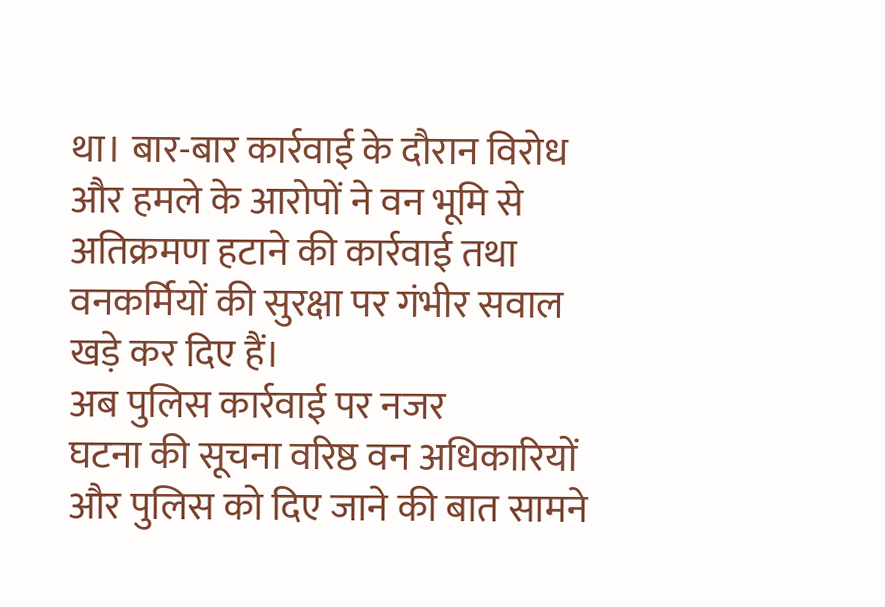था। बार-बार कार्रवाई के दौरान विरोध और हमले के आरोपों ने वन भूमि से अतिक्रमण हटाने की कार्रवाई तथा वनकर्मियों की सुरक्षा पर गंभीर सवाल खड़े कर दिए हैं।
अब पुलिस कार्रवाई पर नजर
घटना की सूचना वरिष्ठ वन अधिकारियों और पुलिस को दिए जाने की बात सामने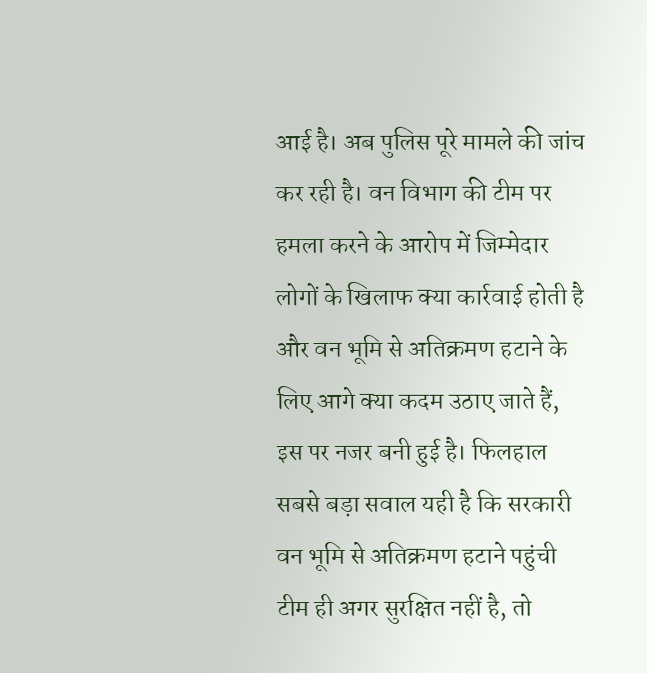आई है। अब पुलिस पूरे मामले की जांच कर रही है। वन विभाग की टीम पर हमला करने के आरोप में जिम्मेदार लोगों के खिलाफ क्या कार्रवाई होती है और वन भूमि से अतिक्रमण हटाने के लिए आगे क्या कदम उठाए जाते हैं, इस पर नजर बनी हुई है। फिलहाल सबसे बड़ा सवाल यही है कि सरकारी वन भूमि से अतिक्रमण हटाने पहुंची टीम ही अगर सुरक्षित नहीं है, तो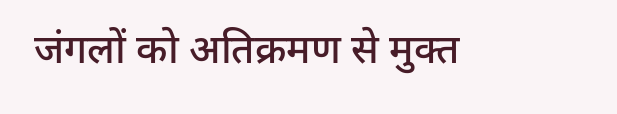जंगलों को अतिक्रमण से मुक्त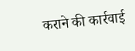कराने की कार्रवाई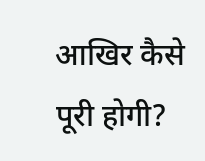आखिर कैसे पूरी होगी?